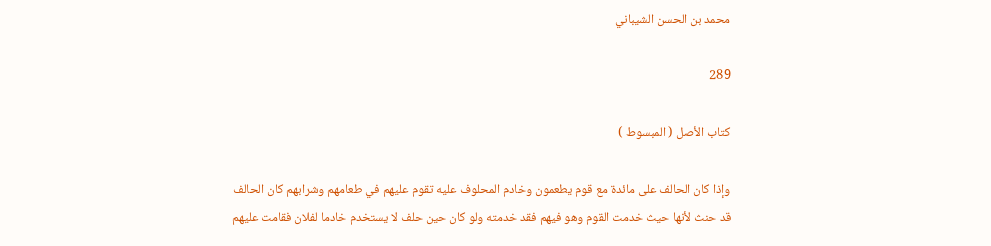محمد بن الحسن الشيباني

289

كتاب الأصل ( المبسوط )

وإذا كان الحالف على مائدة مع قوم يطعمون وخادم المحلوف عليه تقوم عليهم في طعامهم وشرابهم كان الحالف قد حنث لأنها حيث خدمت القوم وهو فيهم فقد خدمته ولو كان حين حلف لا يستخدم خادما لفلان فقامت عليهم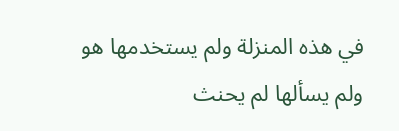في هذه المنزلة ولم يستخدمها هو ولم يسألها لم يحنث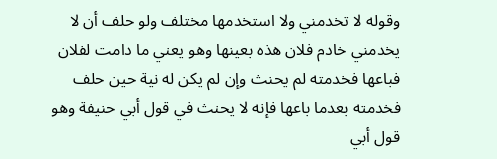وقوله لا تخدمني ولا استخدمها مختلف ولو حلف أن لا يخدمني خادم فلان هذه بعينها وهو يعني ما دامت لفلان فباعها فخدمته لم يحنث وإن لم يكن له نية حين حلف فخدمته بعدما باعها فإنه لا يحنث في قول أبي حنيفة وهو قول أبي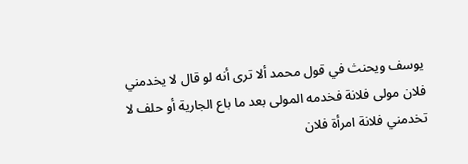يوسف ويحنث في قول محمد ألا ترى أنه لو قال لا يخدمني فلان مولى فلانة فخدمه المولى بعد ما باع الجارية أو حلف لا تخدمني فلانة امرأة فلان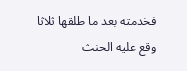فخدمته بعد ما طلقها ثلاثا وقع عليه الحنث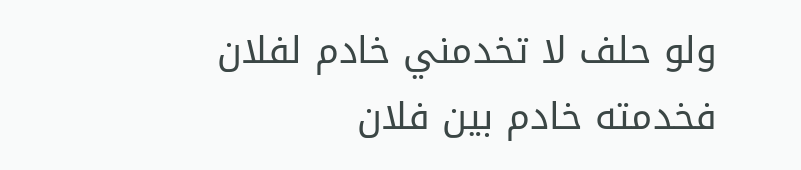ولو حلف لا تخدمني خادم لفلان فخدمته خادم بين فلان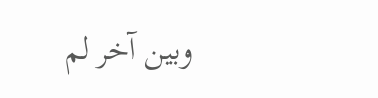وبين آخر لم